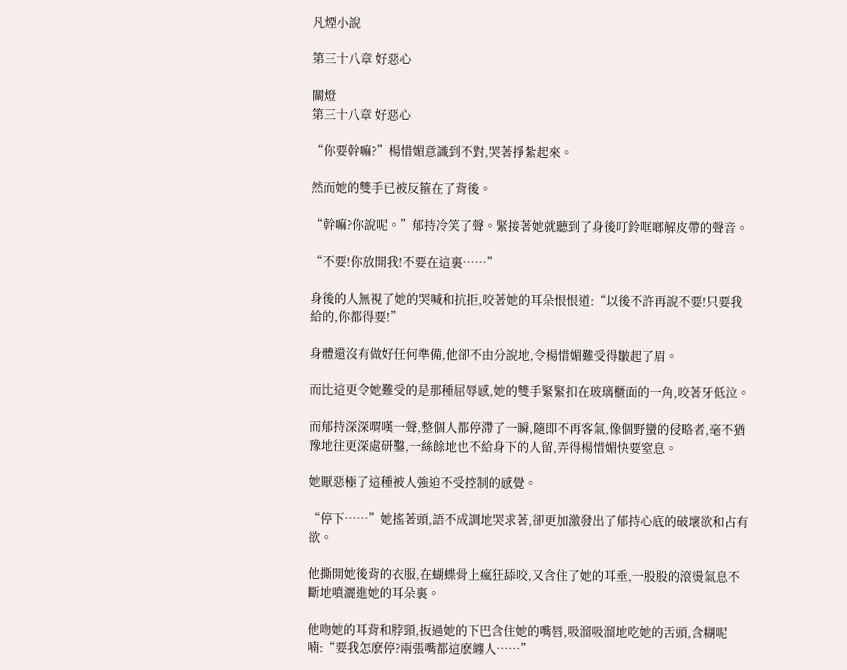凡煙小說

第三十八章 好惡心

關燈
第三十八章 好惡心

“你要幹嘛?”楊惜媚意識到不對,哭著掙紮起來。

然而她的雙手已被反箍在了背後。

“幹嘛?你說呢。”郁持冷笑了聲。緊接著她就聽到了身後叮鈴哐啷解皮帶的聲音。

“不要!你放開我!不要在這裏……”

身後的人無視了她的哭喊和抗拒,咬著她的耳朵恨恨道:“以後不許再說不要!只要我給的,你都得要!”

身體還沒有做好任何準備,他卻不由分說地,令楊惜媚難受得皺起了眉。

而比這更令她難受的是那種屈辱感,她的雙手緊緊扣在玻璃櫃面的一角,咬著牙低泣。

而郁持深深喟嘆一聲,整個人都停滯了一瞬,隨即不再客氣,像個野蠻的侵略者,毫不猶豫地往更深處研鑿,一絲餘地也不給身下的人留,弄得楊惜媚快要窒息。

她厭惡極了這種被人強迫不受控制的感覺。

“停下……”她搖著頭,語不成調地哭求著,卻更加激發出了郁持心底的破壞欲和占有欲。

他撕開她後背的衣服,在蝴蝶骨上瘋狂舔咬,又含住了她的耳垂,一股股的滾燙氣息不斷地噴灑進她的耳朵裏。

他吻她的耳背和脖頸,扳過她的下巴含住她的嘴唇,吸溜吸溜地吃她的舌頭,含糊呢喃:“要我怎麽停?兩張嘴都這麽纏人……”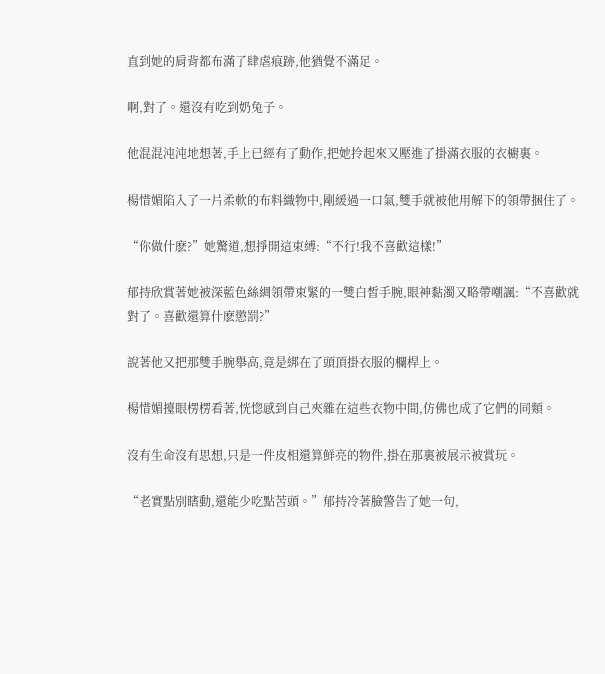直到她的肩背都布滿了肆虐痕跡,他猶覺不滿足。

啊,對了。還沒有吃到奶兔子。

他混混沌沌地想著,手上已經有了動作,把她拎起來又壓進了掛滿衣服的衣櫥裏。

楊惜媚陷入了一片柔軟的布料織物中,剛緩過一口氣,雙手就被他用解下的領帶捆住了。

“你做什麽?”她驚道,想掙開這束縛:“不行!我不喜歡這樣!”

郁持欣賞著她被深藍色絲綢領帶束緊的一雙白皙手腕,眼神黏濁又略帶嘲諷:“不喜歡就對了。喜歡還算什麽懲罰?”

說著他又把那雙手腕舉高,竟是綁在了頭頂掛衣服的欄桿上。

楊惜媚擡眼楞楞看著,恍惚感到自己夾雜在這些衣物中間,仿佛也成了它們的同類。

沒有生命沒有思想,只是一件皮相還算鮮亮的物件,掛在那裏被展示被賞玩。

“老實點別瞎動,還能少吃點苦頭。”郁持冷著臉警告了她一句,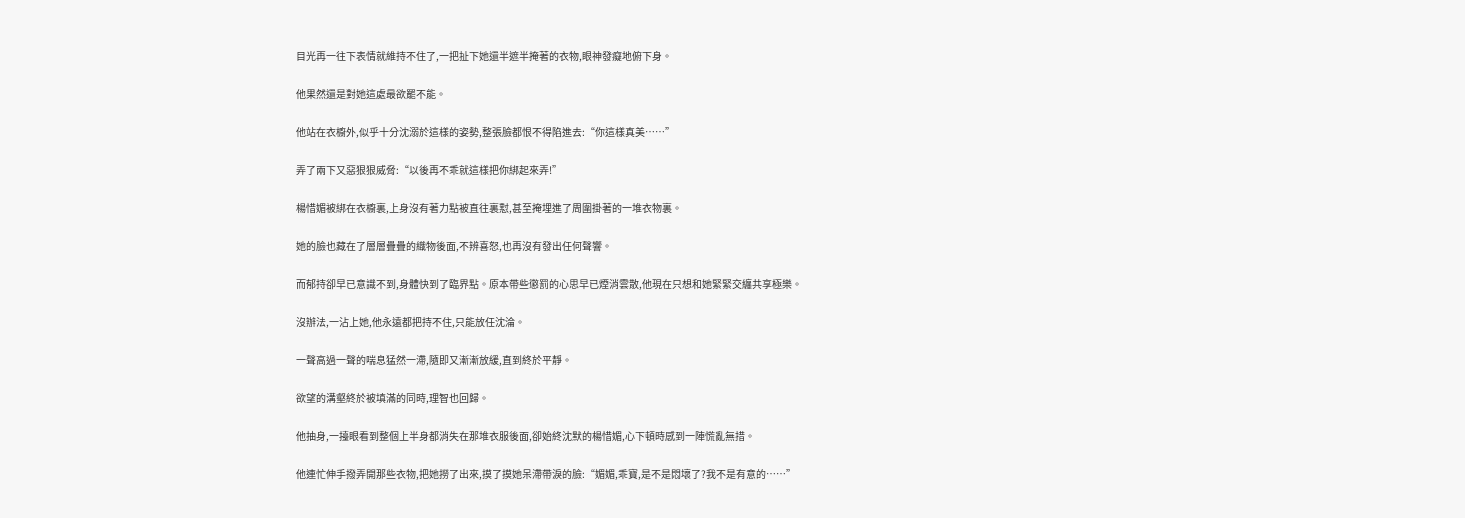目光再一往下表情就維持不住了,一把扯下她還半遮半掩著的衣物,眼神發癡地俯下身。

他果然還是對她這處最欲罷不能。

他站在衣櫥外,似乎十分沈溺於這樣的姿勢,整張臉都恨不得陷進去:“你這樣真美……”

弄了兩下又惡狠狠威脅:“以後再不乖就這樣把你綁起來弄!”

楊惜媚被綁在衣櫥裏,上身沒有著力點被直往裏懟,甚至掩埋進了周圍掛著的一堆衣物裏。

她的臉也藏在了層層疊疊的織物後面,不辨喜怒,也再沒有發出任何聲響。

而郁持卻早已意識不到,身體快到了臨界點。原本帶些懲罰的心思早已煙消雲散,他現在只想和她緊緊交纏共享極樂。

沒辦法,一沾上她,他永遠都把持不住,只能放任沈淪。

一聲高過一聲的喘息猛然一滯,隨即又漸漸放緩,直到終於平靜。

欲望的溝壑終於被填滿的同時,理智也回歸。

他抽身,一擡眼看到整個上半身都消失在那堆衣服後面,卻始終沈默的楊惜媚,心下頓時感到一陣慌亂無措。

他連忙伸手撥弄開那些衣物,把她撈了出來,摸了摸她呆滯帶淚的臉:“媚媚,乖寶,是不是悶壞了?我不是有意的……”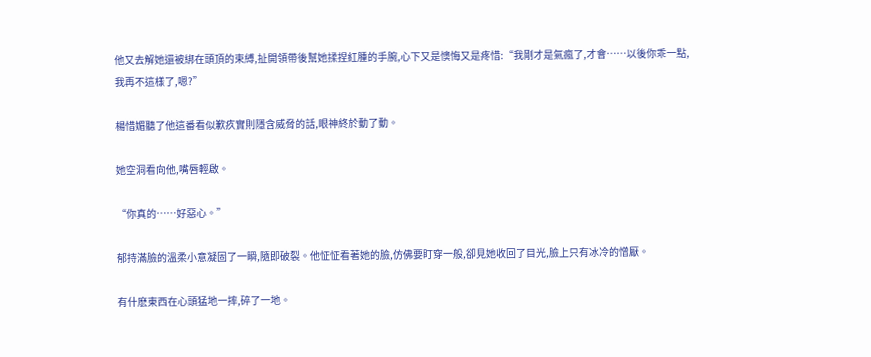他又去解她還被綁在頭頂的束縛,扯開領帶後幫她揉捏紅腫的手腕,心下又是懊悔又是疼惜:“我剛才是氣瘋了,才會……以後你乖一點,我再不這樣了,嗯?”

楊惜媚聽了他這番看似歉疚實則隱含威脅的話,眼神終於動了動。

她空洞看向他,嘴唇輕啟。

“你真的……好惡心。”

郁持滿臉的溫柔小意凝固了一瞬,隨即破裂。他怔怔看著她的臉,仿佛要盯穿一般,卻見她收回了目光,臉上只有冰冷的憎厭。

有什麽東西在心頭猛地一摔,碎了一地。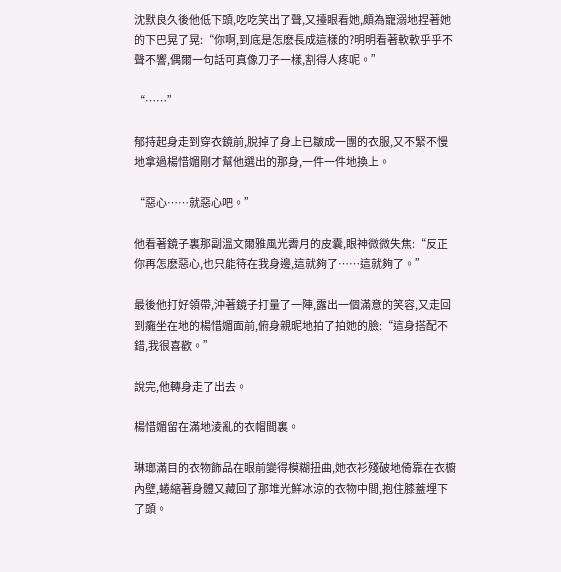沈默良久後他低下頭,吃吃笑出了聲,又擡眼看她,頗為寵溺地捏著她的下巴晃了晃:“你啊,到底是怎麽長成這樣的?明明看著軟軟乎乎不聲不響,偶爾一句話可真像刀子一樣,割得人疼呢。”

“……”

郁持起身走到穿衣鏡前,脫掉了身上已皺成一團的衣服,又不緊不慢地拿過楊惜媚剛才幫他選出的那身,一件一件地換上。

“惡心……就惡心吧。”

他看著鏡子裏那副溫文爾雅風光霽月的皮囊,眼神微微失焦:“反正你再怎麽惡心,也只能待在我身邊,這就夠了……這就夠了。”

最後他打好領帶,沖著鏡子打量了一陣,露出一個滿意的笑容,又走回到癱坐在地的楊惜媚面前,俯身親昵地拍了拍她的臉:“這身搭配不錯,我很喜歡。”

說完,他轉身走了出去。

楊惜媚留在滿地淩亂的衣帽間裏。

琳瑯滿目的衣物飾品在眼前變得模糊扭曲,她衣衫殘破地倚靠在衣櫥內壁,蜷縮著身體又藏回了那堆光鮮冰涼的衣物中間,抱住膝蓋埋下了頭。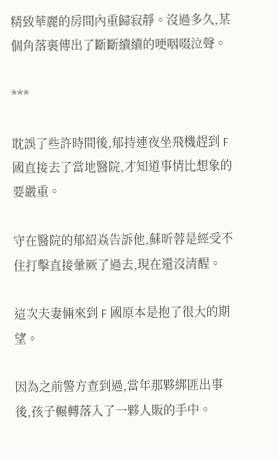精致華麗的房間內重歸寂靜。沒過多久,某個角落裏傳出了斷斷續續的哽咽啜泣聲。

***

耽誤了些許時間後,郁持連夜坐飛機趕到 F 國直接去了當地醫院,才知道事情比想象的要嚴重。

守在醫院的郁紹焱告訴他,蘇昕蓉是經受不住打擊直接暈厥了過去,現在還沒清醒。

這次夫妻倆來到 F 國原本是抱了很大的期望。

因為之前警方查到過,當年那夥綁匪出事後,孩子輾轉落入了一夥人販的手中。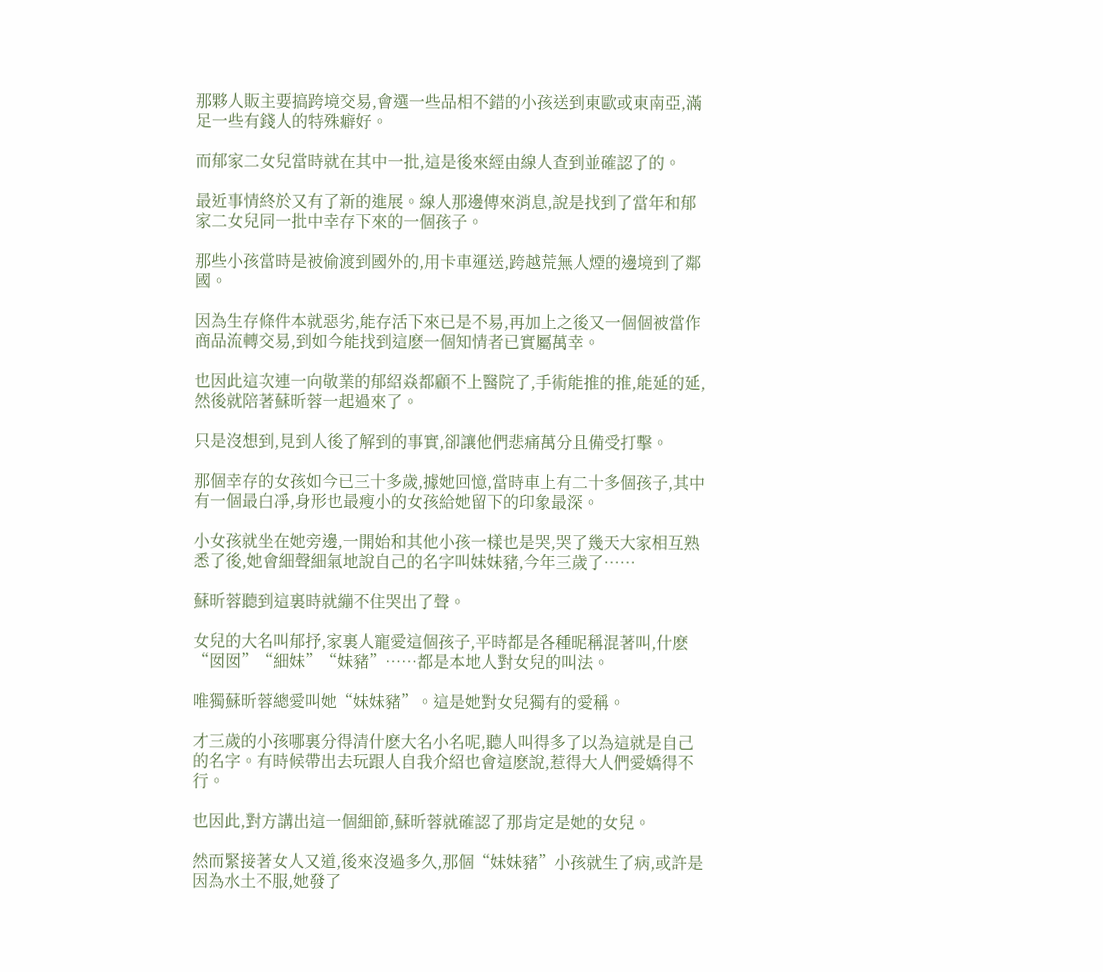那夥人販主要搞跨境交易,會選一些品相不錯的小孩送到東歐或東南亞,滿足一些有錢人的特殊癖好。

而郁家二女兒當時就在其中一批,這是後來經由線人查到並確認了的。

最近事情終於又有了新的進展。線人那邊傳來消息,說是找到了當年和郁家二女兒同一批中幸存下來的一個孩子。

那些小孩當時是被偷渡到國外的,用卡車運送,跨越荒無人煙的邊境到了鄰國。

因為生存條件本就惡劣,能存活下來已是不易,再加上之後又一個個被當作商品流轉交易,到如今能找到這麽一個知情者已實屬萬幸。

也因此這次連一向敬業的郁紹焱都顧不上醫院了,手術能推的推,能延的延,然後就陪著蘇昕蓉一起過來了。

只是沒想到,見到人後了解到的事實,卻讓他們悲痛萬分且備受打擊。

那個幸存的女孩如今已三十多歲,據她回憶,當時車上有二十多個孩子,其中有一個最白凈,身形也最瘦小的女孩給她留下的印象最深。

小女孩就坐在她旁邊,一開始和其他小孩一樣也是哭,哭了幾天大家相互熟悉了後,她會細聲細氣地說自己的名字叫妹妹豬,今年三歲了……

蘇昕蓉聽到這裏時就繃不住哭出了聲。

女兒的大名叫郁抒,家裏人寵愛這個孩子,平時都是各種昵稱混著叫,什麽“囡囡”“細妹”“妹豬”……都是本地人對女兒的叫法。

唯獨蘇昕蓉總愛叫她“妹妹豬”。這是她對女兒獨有的愛稱。

才三歲的小孩哪裏分得清什麽大名小名呢,聽人叫得多了以為這就是自己的名字。有時候帶出去玩跟人自我介紹也會這麽說,惹得大人們愛嬌得不行。

也因此,對方講出這一個細節,蘇昕蓉就確認了那肯定是她的女兒。

然而緊接著女人又道,後來沒過多久,那個“妹妹豬”小孩就生了病,或許是因為水土不服,她發了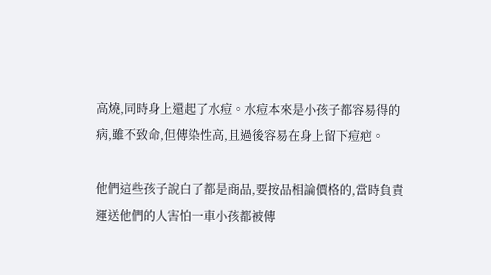高燒,同時身上還起了水痘。水痘本來是小孩子都容易得的病,雖不致命,但傳染性高,且過後容易在身上留下痘疤。

他們這些孩子說白了都是商品,要按品相論價格的,當時負責運送他們的人害怕一車小孩都被傳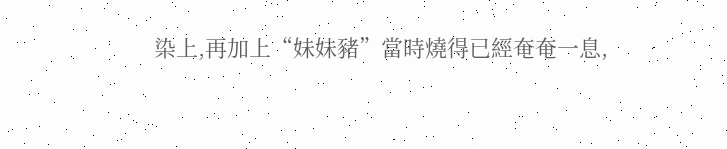染上,再加上“妹妹豬”當時燒得已經奄奄一息,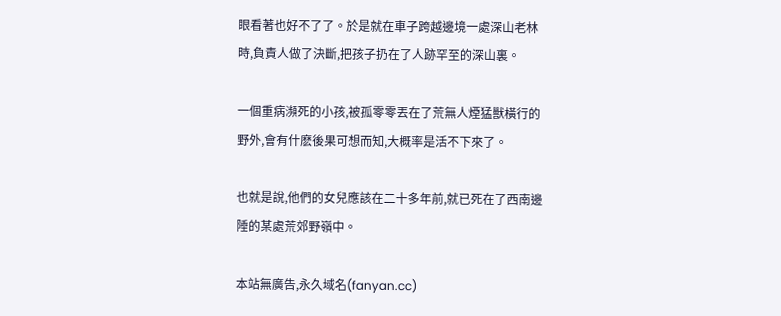眼看著也好不了了。於是就在車子跨越邊境一處深山老林時,負責人做了決斷,把孩子扔在了人跡罕至的深山裏。

一個重病瀕死的小孩,被孤零零丟在了荒無人煙猛獸橫行的野外,會有什麽後果可想而知,大概率是活不下來了。

也就是說,他們的女兒應該在二十多年前,就已死在了西南邊陲的某處荒郊野嶺中。

本站無廣告,永久域名(fanyan.cc)